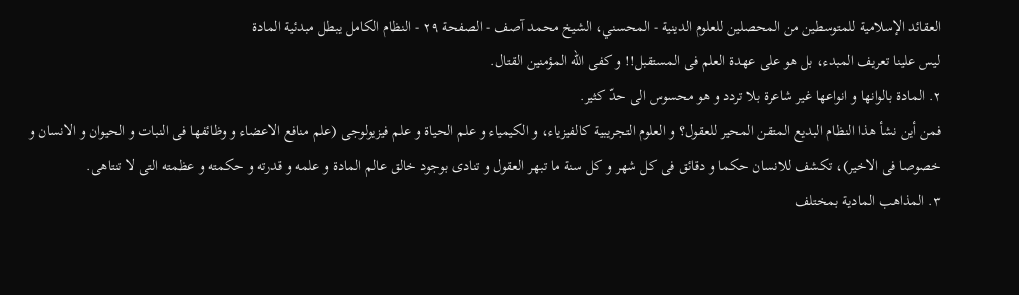العقائد الإسلامية للمتوسطين من المحصلين للعلوم الدينية - المحسني، الشيخ محمد آصف - الصفحة ٢٩ - النظام الكامل يبطل مبدئية المادة
ليس علينا تعريف المبدء، بل هو على عهدة العلم فى المستقبل!! و كفى اللّه المؤمنين القتال.
٢. المادة بالوانها و انواعها غير شاعرة بلا تردد و هو محسوس الى حدّ كثير.
فمن أين نشأ هذا النظام البديع المتقن المحير للعقول؟ و العلوم التجريبية كالفيزياء، و الكيمياء و علم الحياة و علم فيزيولوجى (علم منافع الاعضاء و وظائفها فى النبات و الحيوان و الانسان و خصوصا فى الاخير)، تكشف للانسان حكما و دقائق فى كل شهر و كل سنة ما تبهر العقول و تنادى بوجود خالق عالم المادة و علمه و قدرته و حكمته و عظمته التى لا تنتاهى.
٣. المذاهب المادية بمختلف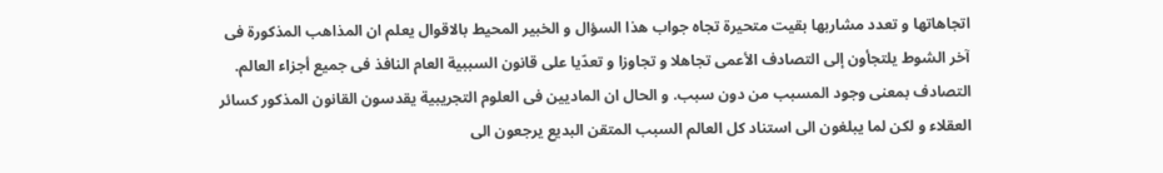اتجاهاتها و تعدد مشاربها بقيت متحيرة تجاه جواب هذا السؤال و الخبير المحيط بالاقوال يعلم ان المذاهب المذكورة فى آخر الشوط يلتجأون إلى التصادف الأعمى تجاهلا و تجاوزا و تعدّيا على قانون السببية العام النافذ فى جميع أجزاء العالم.
التصادف بمعنى وجود المسبب من دون سبب. و الحال ان الماديين فى العلوم التجريبية يقدسون القانون المذكور كسائر العقلاء و لكن لما يبلغون الى استناد كل العالم السبب المتقن البديع يرجعون الى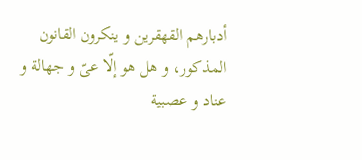أدبارهم القهقرين و ينكرون القانون المذكور، و هل هو إلّا عىّ و جهالة و عناد و عصبية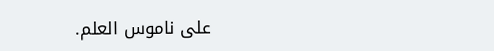على ناموس العلم.